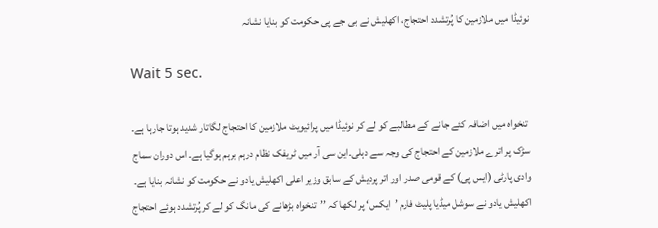نوئیڈا میں ملازمین کا پُرتشدد احتجاج، اکھلیش نے بی جے پی حکومت کو بنایا نشانہ

Wait 5 sec.

 تنخواہ میں اضافہ کئے جانے کے مطالبے کو لے کر نوئیڈا میں پرائیویٹ ملازمین کا احتجاج لگاتار شدید ہوتا جارہا ہے۔ سڑک پر اترے ملازمین کے احتجاج کی وجہ سے دہلی۔این سی آر میں ٹریفک نظام درہم برہم ہوگیا ہے۔ اس دوران سماج وادی پارٹی (ایس پی) کے قومی صدر اور اتر پردیش کے سابق وزیر اعلی اکھلیش یادو نے حکومت کو نشانہ بنایا ہے۔ اکھلیش یادو نے سوشل میڈیا پلیٹ فارم ’ایکس‘ پر لکھا کہ ’’تنخواہ بڑھانے کی مانگ کو لے کر پُرتشدد ہوئے احتجاج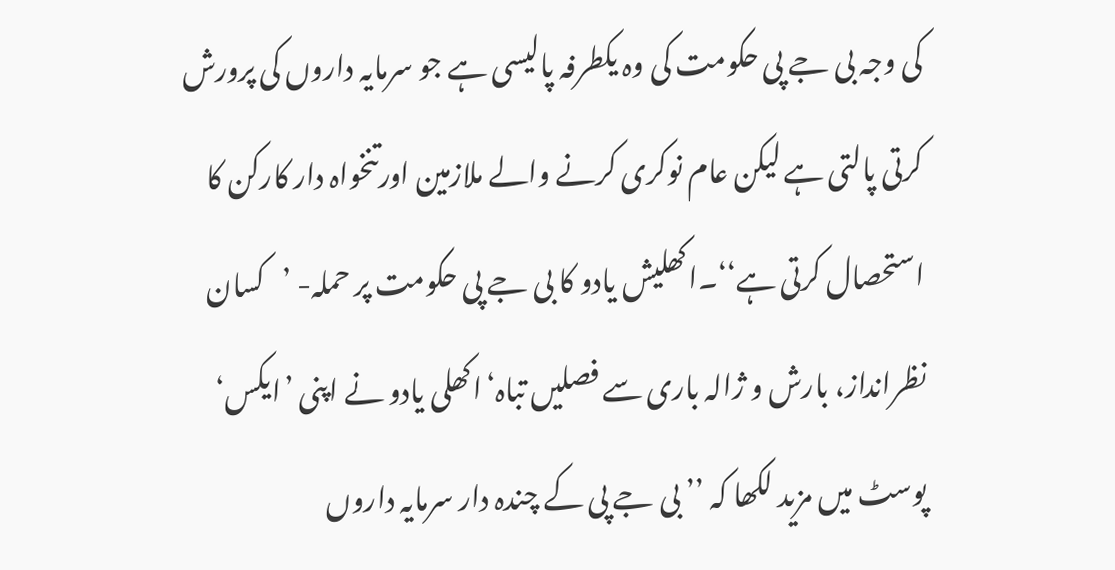کی وجہ بی جے پی حکومت کی وہ یکطرفہ پالیسی ہے جو سرمایہ داروں کی پرورش کرتی پالتی ہے لیکن عام نوکری کرنے والے ملازمین اورتنخواہ دار کارکن کا استحصال کرتی ہے‘‘۔اکھلیش یادو کا بی جے پی حکومت پر حملہ- ’کسان نظرانداز، بارش و ژالہ باری سے فصلیں تباہ‘اکھلی یادو نے اپنی ’ایکس‘ پوسٹ میں مزید لکھا کہ ’’ بی جے پی کے چندہ دار سرمایہ داروں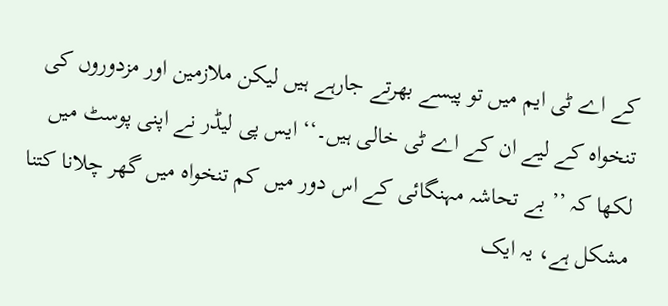کے اے ٹی ایم میں تو پیسے بھرتے جارہے ہیں لیکن ملازمین اور مزدوروں کی تنخواہ کے لیے ان کے اے ٹی خالی ہیں۔‘‘ ایس پی لیڈر نے اپنی پوسٹ میں لکھا کہ ’’ بے تحاشہ مہنگائی کے اس دور میں کم تنخواہ میں گھر چلانا کتنا مشکل ہے، یہ ایک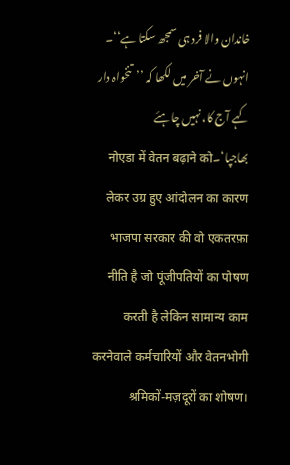خاندان والا فرد ہی سمجھ سکتا ہے‘‘۔ انہوں نے آخر میں لکھا کہ ’’تنخواہ دار کہے آج کا، نہیں چاہئے بھاجپا‘۔नोएडा में वेतन बढ़ाने को लेकर उग्र हुए आंदोलन का कारण भाजपा सरकार की वो एकतरफ़ा नीति है जो पूंजीपतियों का पोषण करती है लेकिन सामान्य काम करनेवाले कर्मचारियों और वेतनभोगी श्रमिकों-मज़दूरों का शोषण।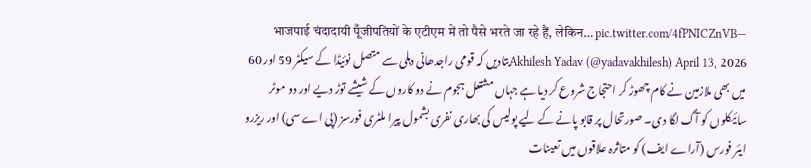भाजपाई चंदादायी पूँजीपतियों के एटीएम में तो पैसे भरते जा रहे हैं, लेकिन… pic.twitter.com/4fPNICZnVB— Akhilesh Yadav (@yadavakhilesh) April 13, 2026بتادیں کہ قومی راجدھانی دہلی سے متصل نوئیڈا کے سیکٹر 59 اور 60 میں بھی ملازمین نے کام چھوڑ کر احتجاج شروع کر دیا ہے جہاں مشتعل ہجوم نے دو کاروں کے شیشے توڑ دیے اور دو موٹر سائیکلوں کو آگ لگا دی۔ صورتحال پر قابو پانے کے لیے پولیس کی بھاری نفری بشمول پیرا ملٹری فورسز (پی اے سی) اور ریزرو ایئر فورس (آراے ایف) کو متاثرہ علاقوں میں تعینات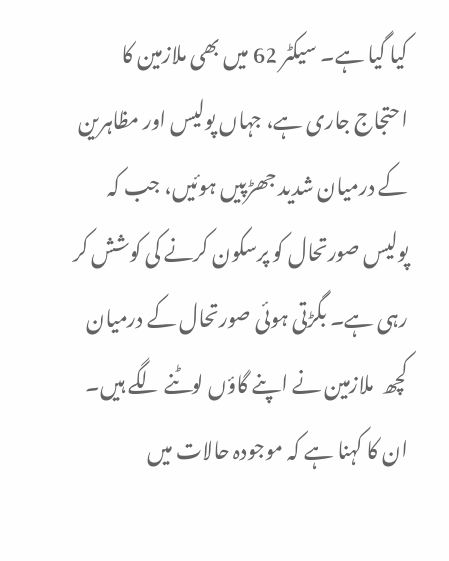کیا گیا ہے۔ سیکٹر 62 میں بھی ملازمین کا احتجاج جاری ہے، جہاں پولیس اور مظاہرین کے درمیان شدید جھڑپیں ہوئیں، جب کہ پولیس صورتحال کو پرسکون کرنے کی کوشش کر رہی ہے۔ بگڑتی ہوئی صورتحال کے درمیان کچھ  ملازمین نے اپنے گاؤں لوٹنے لگے ہیں۔ ان کا کہنا ہے کہ موجودہ حالات میں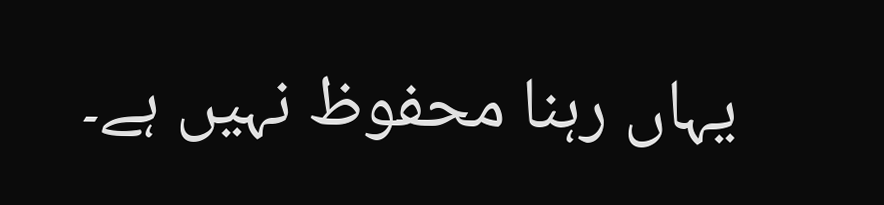یہاں رہنا محفوظ نہیں ہے۔